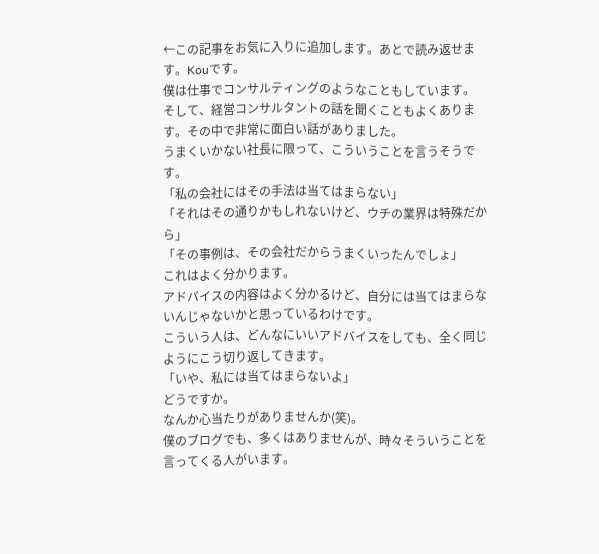←この記事をお気に入りに追加します。あとで読み返せます。Kouです。
僕は仕事でコンサルティングのようなこともしています。
そして、経営コンサルタントの話を聞くこともよくあります。その中で非常に面白い話がありました。
うまくいかない社長に限って、こういうことを言うそうです。
「私の会社にはその手法は当てはまらない」
「それはその通りかもしれないけど、ウチの業界は特殊だから」
「その事例は、その会社だからうまくいったんでしょ」
これはよく分かります。
アドバイスの内容はよく分かるけど、自分には当てはまらないんじゃないかと思っているわけです。
こういう人は、どんなにいいアドバイスをしても、全く同じようにこう切り返してきます。
「いや、私には当てはまらないよ」
どうですか。
なんか心当たりがありませんか(笑)。
僕のブログでも、多くはありませんが、時々そういうことを言ってくる人がいます。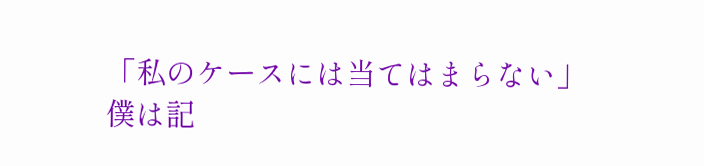「私のケースには当てはまらない」
僕は記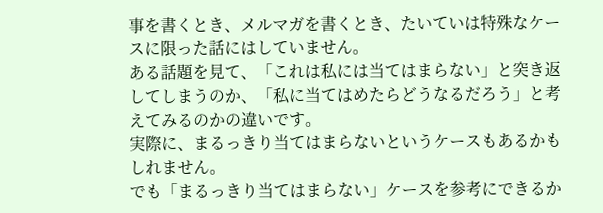事を書くとき、メルマガを書くとき、たいていは特殊なケースに限った話にはしていません。
ある話題を見て、「これは私には当てはまらない」と突き返してしまうのか、「私に当てはめたらどうなるだろう」と考えてみるのかの違いです。
実際に、まるっきり当てはまらないというケースもあるかもしれません。
でも「まるっきり当てはまらない」ケースを参考にできるか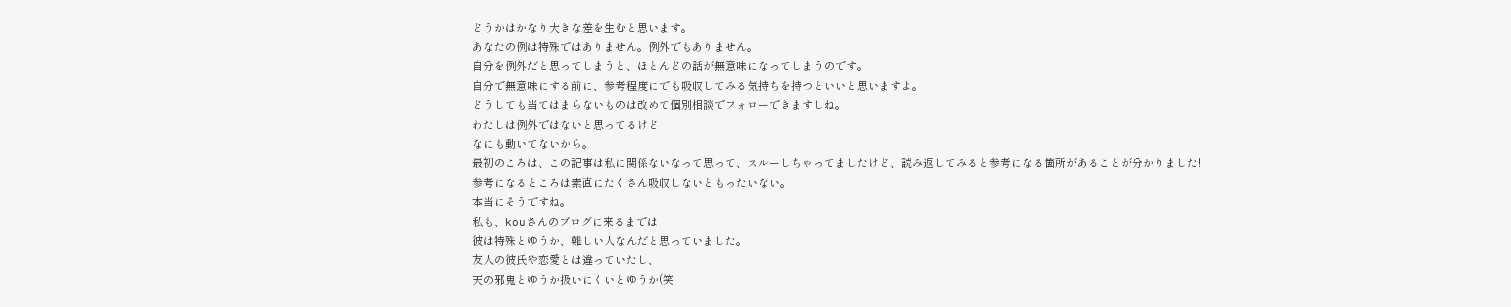どうかはかなり大きな差を生むと思います。
あなたの例は特殊ではありません。例外でもありません。
自分を例外だと思ってしまうと、ほとんどの話が無意味になってしまうのです。
自分で無意味にする前に、参考程度にでも吸収してみる気持ちを持つといいと思いますよ。
どうしても当てはまらないものは改めて個別相談でフォローできますしね。
わたしは例外ではないと思ってるけど
なにも動いてないから。
最初のころは、この記事は私に関係ないなって思って、スルーしちゃってましたけど、読み返してみると参考になる箇所があることが分かりました!
参考になるところは素直にたくさん吸収しないともったいない。
本当にそうですね。
私も、kouさんのブログに来るまでは
彼は特殊とゆうか、難しい人なんだと思っていました。
友人の彼氏や恋愛とは違っていたし、
天の邪鬼とゆうか扱いにくいとゆうか(笑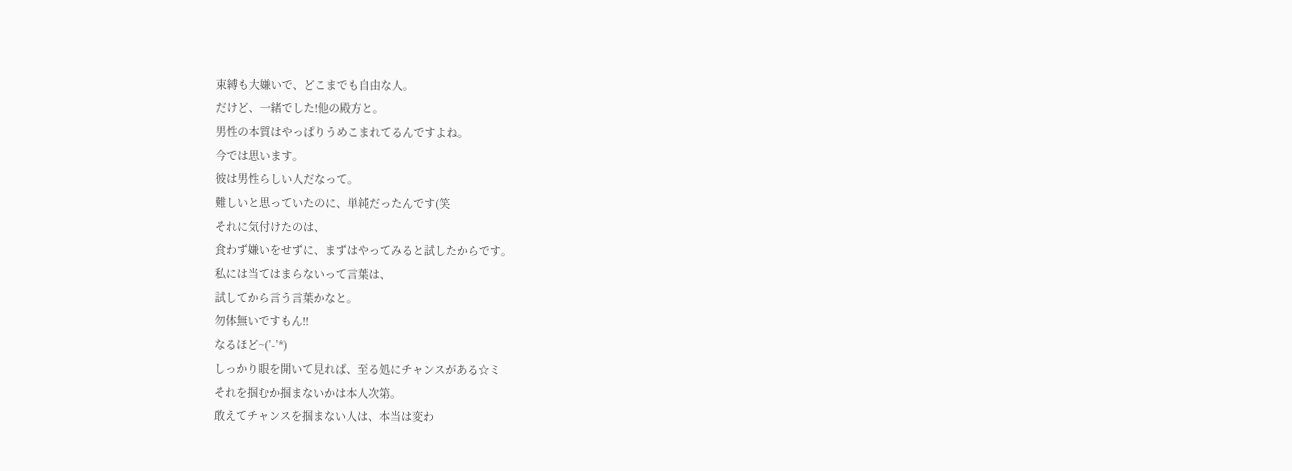束縛も大嫌いで、どこまでも自由な人。
だけど、一緒でした!他の殿方と。
男性の本質はやっぱりうめこまれてるんですよね。
今では思います。
彼は男性らしい人だなって。
難しいと思っていたのに、単純だったんです(笑
それに気付けたのは、
食わず嫌いをせずに、まずはやってみると試したからです。
私には当てはまらないって言葉は、
試してから言う言葉かなと。
勿体無いですもん!!
なるほど~(’-’*)
しっかり眼を開いて見れば、至る処にチャンスがある☆ミ
それを掴むか掴まないかは本人次第。
敢えてチャンスを掴まない人は、本当は変わ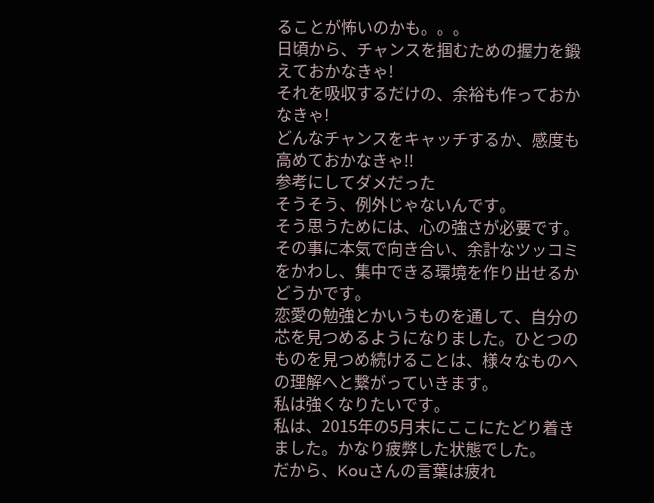ることが怖いのかも。。。
日頃から、チャンスを掴むための握力を鍛えておかなきゃ!
それを吸収するだけの、余裕も作っておかなきゃ!
どんなチャンスをキャッチするか、感度も高めておかなきゃ!!
参考にしてダメだった
そうそう、例外じゃないんです。
そう思うためには、心の強さが必要です。
その事に本気で向き合い、余計なツッコミをかわし、集中できる環境を作り出せるかどうかです。
恋愛の勉強とかいうものを通して、自分の芯を見つめるようになりました。ひとつのものを見つめ続けることは、様々なものへの理解へと繋がっていきます。
私は強くなりたいです。
私は、2015年の5月末にここにたどり着きました。かなり疲弊した状態でした。
だから、Kouさんの言葉は疲れ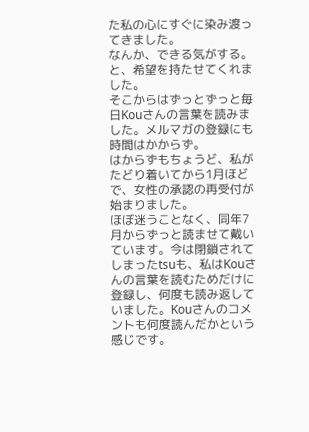た私の心にすぐに染み渡ってきました。
なんか、できる気がする。
と、希望を持たせてくれました。
そこからはずっとずっと毎日Kouさんの言葉を読みました。メルマガの登録にも時間はかからず。
はからずもちょうど、私がたどり着いてから1月ほどで、女性の承認の再受付が始まりました。
ほぼ迷うことなく、同年7月からずっと読ませて戴いています。今は閉鎖されてしまったtsuも、私はKouさんの言葉を読むためだけに登録し、何度も読み返していました。Kouさんのコメントも何度読んだかという感じです。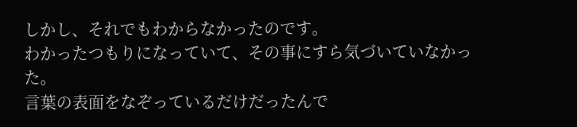しかし、それでもわからなかったのです。
わかったつもりになっていて、その事にすら気づいていなかった。
言葉の表面をなぞっているだけだったんで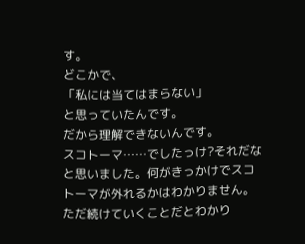す。
どこかで、
「私には当てはまらない」
と思っていたんです。
だから理解できないんです。
スコトーマ……でしたっけ?それだなと思いました。何がきっかけでスコトーマが外れるかはわかりません。ただ続けていくことだとわかり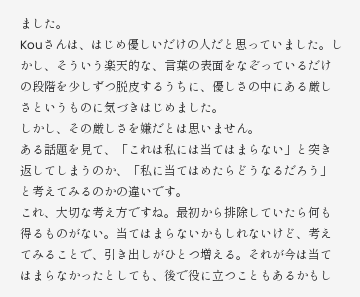ました。
Kouさんは、はじめ優しいだけの人だと思っていました。しかし、そういう楽天的な、言葉の表面をなぞっているだけの段階を少しずつ脱皮するうちに、優しさの中にある厳しさというものに気づきはじめました。
しかし、その厳しさを嫌だとは思いません。
ある話題を見て、「これは私には当てはまらない」と突き返してしまうのか、「私に当てはめたらどうなるだろう」と考えてみるのかの違いです。
これ、大切な考え方ですね。最初から排除していたら何も得るものがない。当てはまらないかもしれないけど、考えてみることで、引き出しがひとつ増える。それが今は当てはまらなかったとしても、後で役に立つこともあるかもし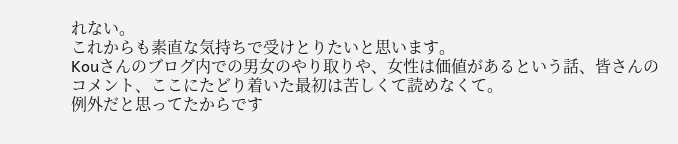れない。
これからも素直な気持ちで受けとりたいと思います。
Kouさんのブログ内での男女のやり取りや、女性は価値があるという話、皆さんのコメント、ここにたどり着いた最初は苦しくて読めなくて。
例外だと思ってたからです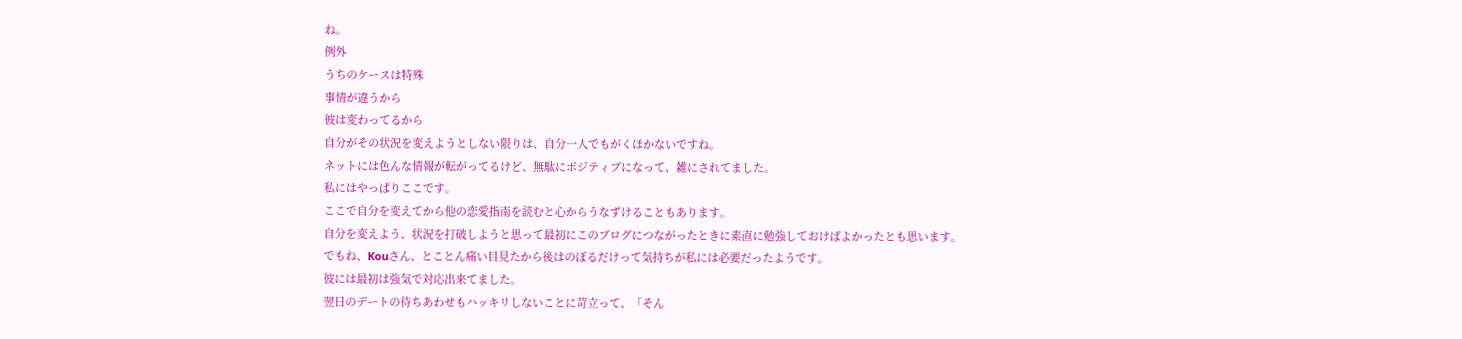ね。
例外
うちのケースは特殊
事情が違うから
彼は変わってるから
自分がその状況を変えようとしない限りは、自分一人でもがくほかないですね。
ネットには色んな情報が転がってるけど、無駄にポジティブになって、雑にされてました。
私にはやっぱりここです。
ここで自分を変えてから他の恋愛指南を読むと心からうなずけることもあります。
自分を変えよう、状況を打破しようと思って最初にこのブログにつながったときに素直に勉強しておけばよかったとも思います。
でもね、Kouさん、とことん痛い目見たから後はのぼるだけって気持ちが私には必要だったようです。
彼には最初は強気で対応出来てました。
翌日のデートの待ちあわせもハッキリしないことに苛立って、「そん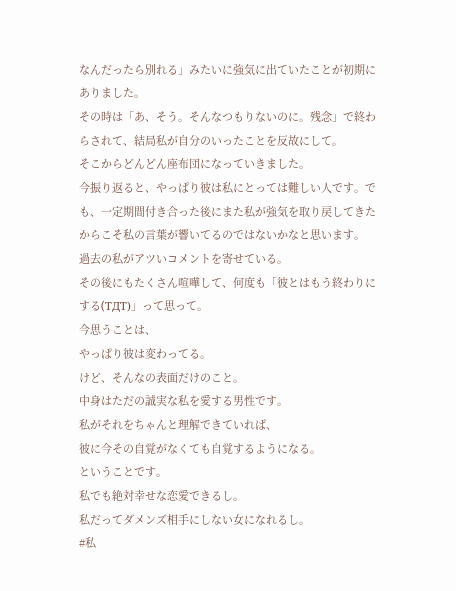なんだったら別れる」みたいに強気に出ていたことが初期にありました。
その時は「あ、そう。そんなつもりないのに。残念」で終わらされて、結局私が自分のいったことを反故にして。
そこからどんどん座布団になっていきました。
今振り返ると、やっぱり彼は私にとっては難しい人です。でも、一定期間付き合った後にまた私が強気を取り戻してきたからこそ私の言葉が響いてるのではないかなと思います。
過去の私がアツいコメントを寄せている。
その後にもたくさん喧嘩して、何度も「彼とはもう終わりにする(TДT)」って思って。
今思うことは、
やっぱり彼は変わってる。
けど、そんなの表面だけのこと。
中身はただの誠実な私を愛する男性です。
私がそれをちゃんと理解できていれば、
彼に今その自覚がなくても自覚するようになる。
ということです。
私でも絶対幸せな恋愛できるし。
私だってダメンズ相手にしない女になれるし。
#私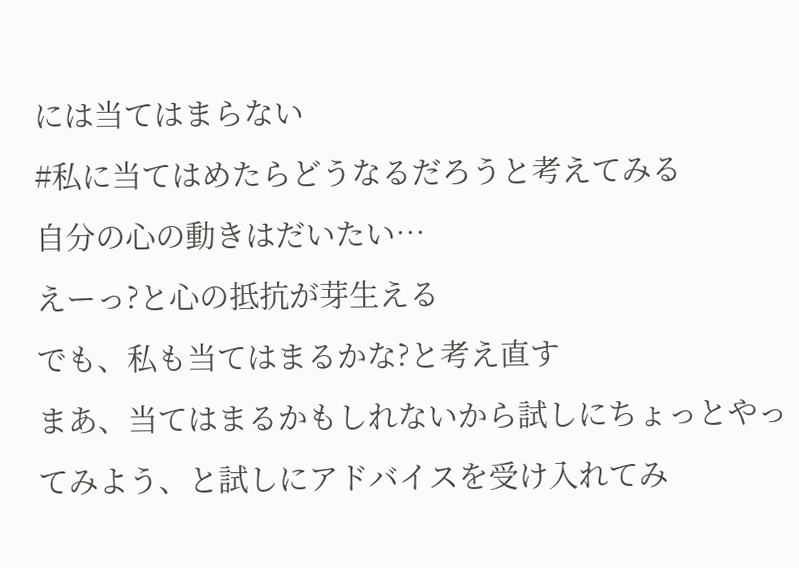には当てはまらない
#私に当てはめたらどうなるだろうと考えてみる
自分の心の動きはだいたい…
えーっ?と心の抵抗が芽生える
でも、私も当てはまるかな?と考え直す
まあ、当てはまるかもしれないから試しにちょっとやってみよう、と試しにアドバイスを受け入れてみ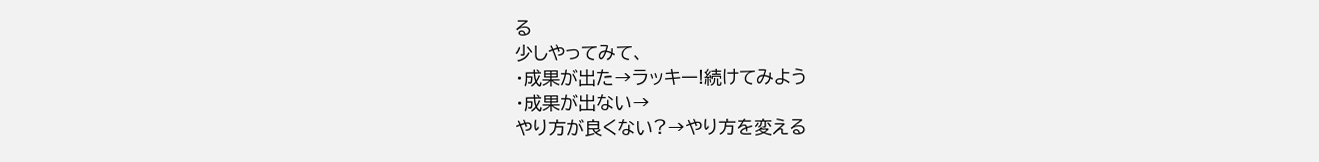る
少しやってみて、
・成果が出た→ラッキー!続けてみよう
・成果が出ない→
やり方が良くない?→やり方を変える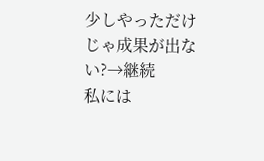少しやっただけじゃ成果が出ない?→継続
私には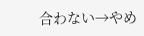合わない→やめ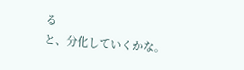る
と、分化していくかな。